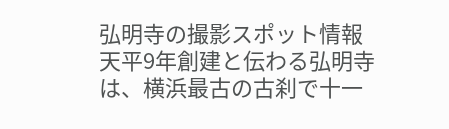弘明寺の撮影スポット情報
天平9年創建と伝わる弘明寺は、横浜最古の古刹で十一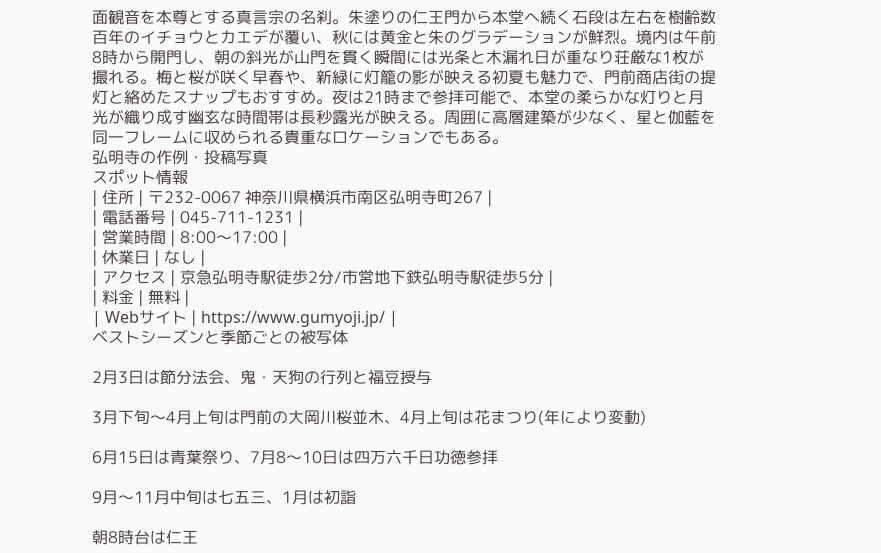面観音を本尊とする真言宗の名刹。朱塗りの仁王門から本堂へ続く石段は左右を樹齢数百年のイチョウとカエデが覆い、秋には黄金と朱のグラデーションが鮮烈。境内は午前8時から開門し、朝の斜光が山門を貫く瞬間には光条と木漏れ日が重なり荘厳な1枚が撮れる。梅と桜が咲く早春や、新緑に灯籠の影が映える初夏も魅力で、門前商店街の提灯と絡めたスナップもおすすめ。夜は21時まで参拝可能で、本堂の柔らかな灯りと月光が織り成す幽玄な時間帯は長秒露光が映える。周囲に高層建築が少なく、星と伽藍を同一フレームに収められる貴重なロケーションでもある。
弘明寺の作例・投稿写真
スポット情報
| 住所 | 〒232-0067 神奈川県横浜市南区弘明寺町267 |
| 電話番号 | 045-711-1231 |
| 営業時間 | 8:00〜17:00 |
| 休業日 | なし |
| アクセス | 京急弘明寺駅徒歩2分/市営地下鉄弘明寺駅徒歩5分 |
| 料金 | 無料 |
| Webサイト | https://www.gumyoji.jp/ |
ベストシーズンと季節ごとの被写体

2月3日は節分法会、鬼・天狗の行列と福豆授与

3月下旬〜4月上旬は門前の大岡川桜並木、4月上旬は花まつり(年により変動)

6月15日は青葉祭り、7月8〜10日は四万六千日功徳参拝

9月〜11月中旬は七五三、1月は初詣

朝8時台は仁王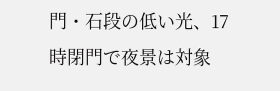門・石段の低い光、17時閉門で夜景は対象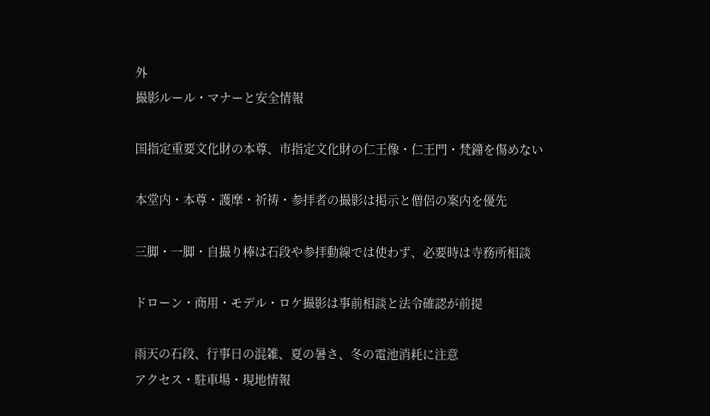外
撮影ルール・マナーと安全情報

国指定重要文化財の本尊、市指定文化財の仁王像・仁王門・梵鐘を傷めない

本堂内・本尊・護摩・祈祷・参拝者の撮影は掲示と僧侶の案内を優先

三脚・一脚・自撮り棒は石段や参拝動線では使わず、必要時は寺務所相談

ドローン・商用・モデル・ロケ撮影は事前相談と法令確認が前提

雨天の石段、行事日の混雑、夏の暑さ、冬の電池消耗に注意
アクセス・駐車場・現地情報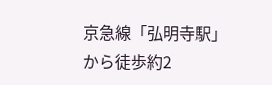京急線「弘明寺駅」から徒歩約2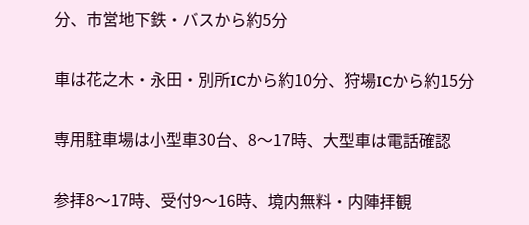分、市営地下鉄・バスから約5分

車は花之木・永田・別所ICから約10分、狩場ICから約15分

専用駐車場は小型車30台、8〜17時、大型車は電話確認

参拝8〜17時、受付9〜16時、境内無料・内陣拝観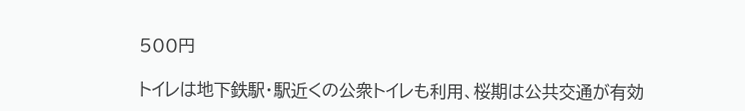500円

トイレは地下鉄駅・駅近くの公衆トイレも利用、桜期は公共交通が有効